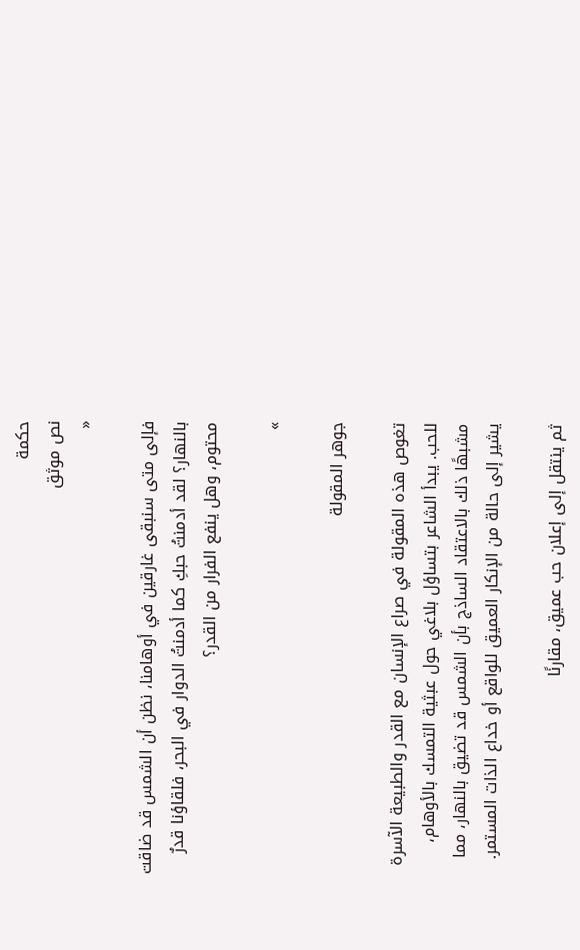حكمة
نص موثق
«

فإلى متى سنبقى غارقين في أوهامنا، نظن أن الشمس قد ضاقت بالنهار؟ لقد أدمنتُ حبكِ كما أدمنتُ الدوار في البحر، فلقاؤنا قدرٌ محتوم، وهل ينفع الفرار من القدر؟

»

جوهر المقولة

تغوص هذه المقولة في صراع الإنسان مع القدر والطبيعة الآسرة للحب. يبدأ الشاعر بتساؤل بلاغي حول عبثية التمسك بالأوهام، مشبهًا ذلك بالاعتقاد الساذج بأن الشمس قد تضيق بالنهار، مما يشير إلى حالة من الإنكار العميق للواقع أو خداع الذات المستمر.

ثم ينتقل إلى إعلان حب عميق، مقارنًا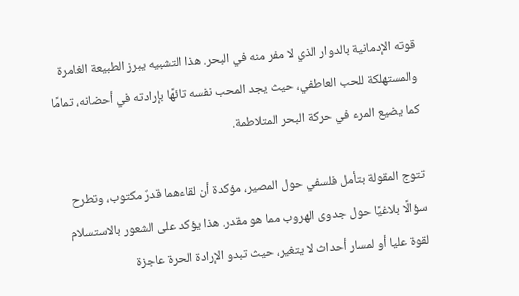قوته الإدمانية بالدوار الذي لا مفر منه في البحر. هذا التشبيه يبرز الطبيعة الغامرة والمستهلكة للحب العاطفي، حيث يجد المحب نفسه تائهًا بإرادته في أحضانه، تمامًا كما يضيع المرء في حركة البحر المتلاطمة.

تتوج المقولة بتأمل فلسفي حول المصير، مؤكدة أن لقاءهما قدرٌ مكتوب، وتطرح سؤالًا بلاغيًا حول جدوى الهروب مما هو مقدر. هذا يؤكد على الشعور بالاستسلام لقوة عليا أو لمسار أحداث لا يتغير، حيث تبدو الإرادة الحرة عاجزة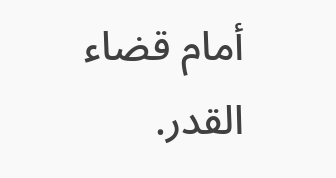أمام قضاء القدر.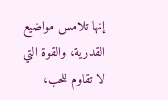إنها تلامس مواضيع القدرية، والقوة التي لا تقاوم للحب،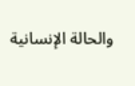والحالة الإنسانية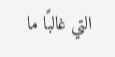التي غالبًا ما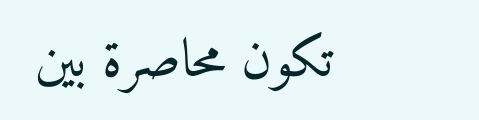تكون محاصرة بين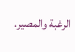الرغبة والمصير.